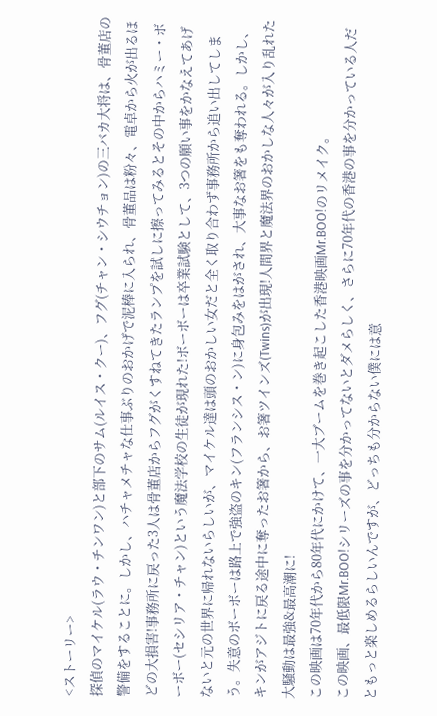<ストーリー>
探偵のマイケル(ラウ・チンワン)と部下のサム(ルイス・クー)、フグ(チャン・シウチョン)の三バカ大将は、骨董店の警備をすることに。しかし、ハチャメチャな仕事ぶりのおかげで泥棒に入られ、骨董品は粉々、電卓から火が出るほどの大損害!事務所に戻った3人は骨董店からフグがくすねてきたランプを試しに擦ってみるとその中からハミー・ボーボー(セシリア・チャン)という魔法学校の生徒が現れた!ボーボーは卒業試験として、3つの願い事をかなえてあげないと元の世界に帰れないらしいが、マイケル達は頭のおかしい女だと全く取り合わず事務所から追い出してしまう。失意のボーボーは路上で強盗のキン(フランシス・ン)に身包みをはがされ、大事なお箸をも奪われる。しかし、キンがアジトに戻る途中に奪ったお箸から、お箸ツインズ(Twins)が出現!人間界と魔法界のおかしな人々が入り乱れた大騒動は最強&最高潮に!
この映画は70年代から80年代にかけて、一大ブームを巻き起こした香港映画Mr.BOO!のリメイク。
この映画、最低限Mr.BOO!シリーズの事を分かってないとダメらしく、さらに70年代の香港の事を分かっている人だともっと楽しめるらしいんですが、どっちも分からない僕には意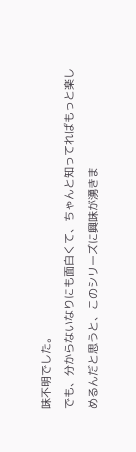味不明でした。
でも、分からないなりにも面白くて、ちゃんと知ってればもっと楽しめるんだと思うと、このシリーズに興味が湧きま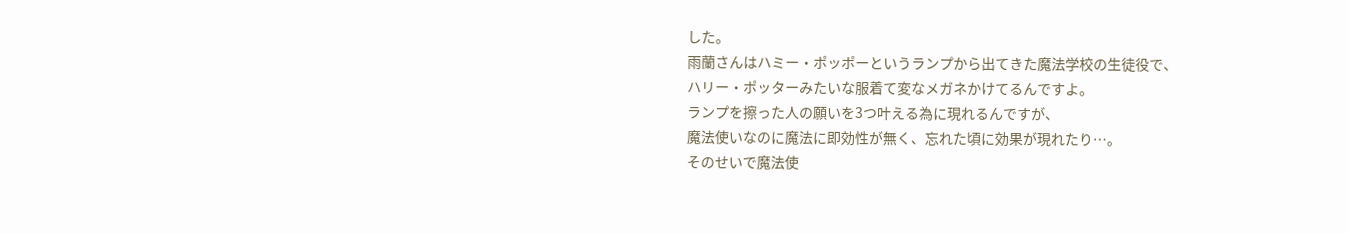した。
雨蘭さんはハミー・ポッポーというランプから出てきた魔法学校の生徒役で、
ハリー・ポッターみたいな服着て変なメガネかけてるんですよ。
ランプを擦った人の願いを3つ叶える為に現れるんですが、
魔法使いなのに魔法に即効性が無く、忘れた頃に効果が現れたり…。
そのせいで魔法使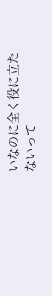いなのに全く役に立たないって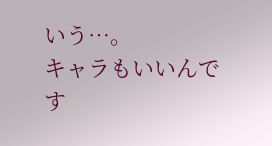いう…。
キャラもいいんです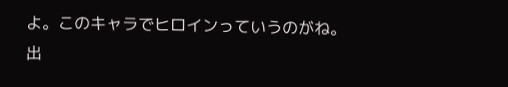よ。このキャラでヒロインっていうのがね。
出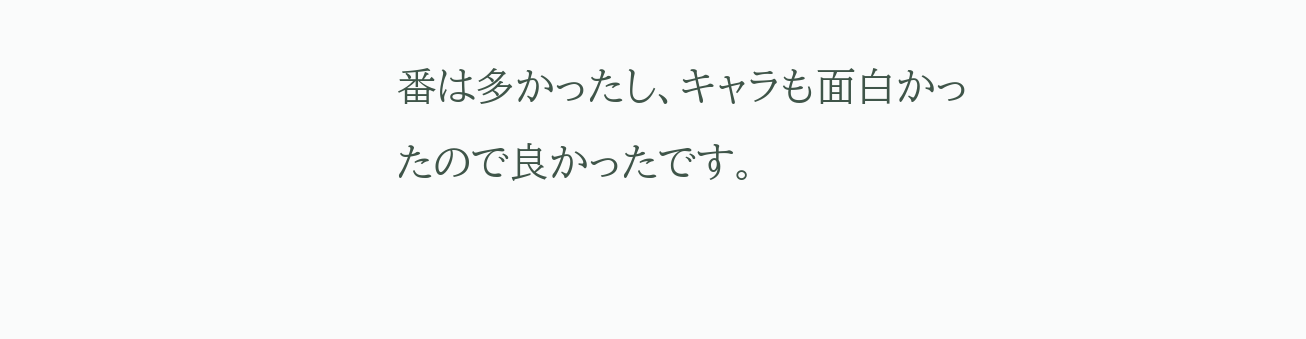番は多かったし、キャラも面白かったので良かったです。